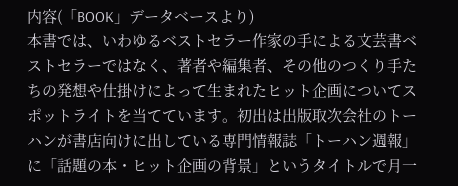内容(「BOOK」データベースより)
本書では、いわゆるベストセラー作家の手による文芸書ベストセラーではなく、著者や編集者、その他のつくり手たちの発想や仕掛けによって生まれたヒット企画についてスポットライトを当てています。初出は出版取次会社のトーハンが書店向けに出している専門情報誌「トーハン週報」に「話題の本・ヒット企画の背景」というタイトルで月一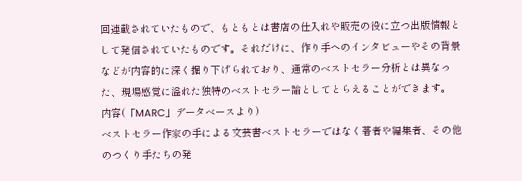回連載されていたもので、もともとは書店の仕入れや販売の役に立つ出版情報として発信されていたものです。それだけに、作り手へのインタビューやその背景などが内容的に深く掘り下げられており、通常のベストセラー分析とは異なった、現場感覚に溢れた独特のベストセラー論としてとらえることができます。
内容(「MARC」データベースより)
ベストセラー作家の手による文芸書ベストセラーではなく著者や編集者、その他のつくり手たちの発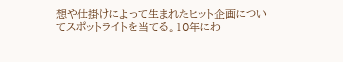想や仕掛けによって生まれたヒット企画についてスポットライトを当てる。10年にわ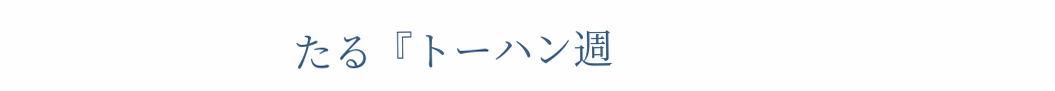たる『トーハン週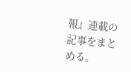報』連載の記事をまとめる。